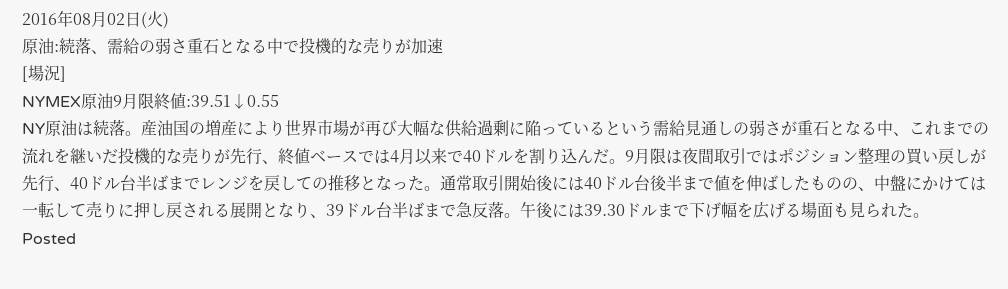2016年08月02日(火)
原油:続落、需給の弱さ重石となる中で投機的な売りが加速
[場況]
NYMEX原油9月限終値:39.51↓0.55
NY原油は続落。産油国の増産により世界市場が再び大幅な供給過剰に陥っているという需給見通しの弱さが重石となる中、これまでの流れを継いだ投機的な売りが先行、終値ベースでは4月以来で40ドルを割り込んだ。9月限は夜間取引ではポジション整理の買い戻しが先行、40ドル台半ばまでレンジを戻しての推移となった。通常取引開始後には40ドル台後半まで値を伸ばしたものの、中盤にかけては一転して売りに押し戻される展開となり、39ドル台半ばまで急反落。午後には39.30ドルまで下げ幅を広げる場面も見られた。
Posted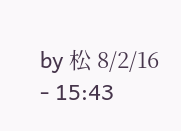by 松 8/2/16 - 15:43